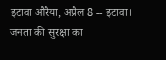इटावा औरैया, अप्रैल 8 -- इटावा। जनता की सुरक्षा का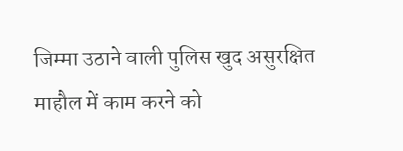जिम्मा उठाने वाली पुलिस खुद असुरक्षित माहौल में काम करने को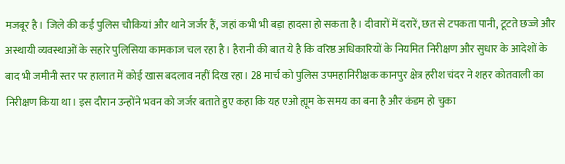मजबूर है। जिले की कई पुलिस चौकियां और थाने जर्जर हैं, जहां कभी भी बड़ा हादसा हो सकता है। दीवारों में दरारें, छत से टपकता पानी, टूटते छज्जे और अस्थायी व्यवस्थाओं के सहारे पुलिसिया कामकाज चल रहा है। हैरानी की बात ये है कि वरिष्ठ अधिकारियों के नियमित निरीक्षण और सुधार के आदेशों के बाद भी जमीनी स्तर पर हालात में कोई खास बदलाव नहीं दिख रहा। 28 मार्च को पुलिस उपमहानिरीक्षक कानपुर क्षेत्र हरीश चंदर ने शहर कोतवाली का निरीक्षण किया था। इस दौरान उन्होंने भवन को जर्जर बताते हुए कहा कि यह एओ ह्यूम के समय का बना है और कंडम हो चुका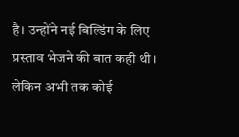है। उन्होंने नई बिल्डिंग के लिए प्रस्ताव भेजने की बात कही थी। लेकिन अभी तक कोई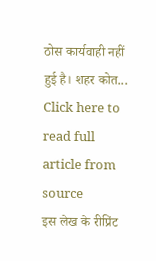ठोस कार्यवाही नहीं हुई है। शहर कोत...
Click here to read full article from source
इस लेख के रीप्रिंट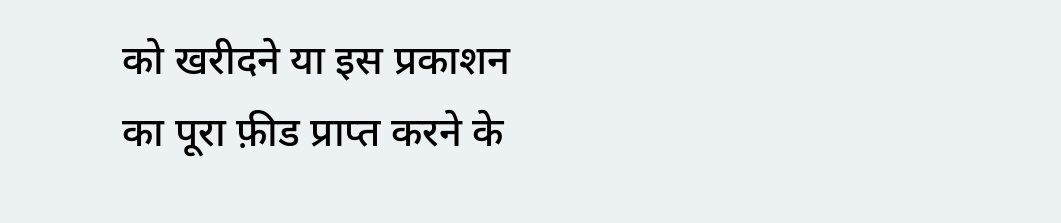को खरीदने या इस प्रकाशन का पूरा फ़ीड प्राप्त करने के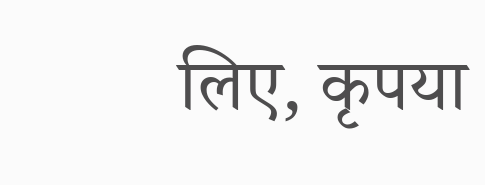लिए, कृपया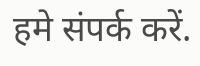हमे संपर्क करें.